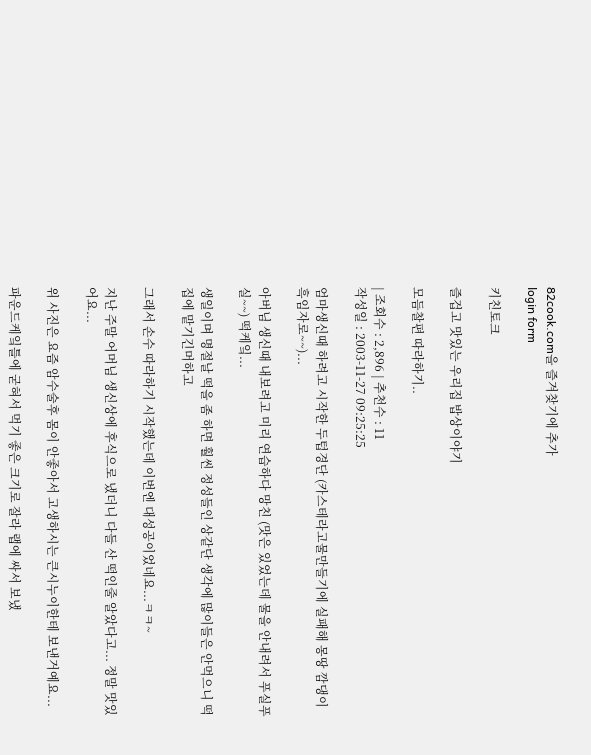82cook.com을 즐겨찾기에 추가
login form

키친토크

즐겁고 맛있는 우리집 밥상이야기

모듬찰편 따라하기..

| 조회수 : 2,896 | 추천수 : 11
작성일 : 2003-11-27 09:25:25

엄마생신때 하려고 시작한 두텁경단 (카스테라고물만들기에 실패해 몽땅 깜댕이 흑임자로~~)...

아버님 생신때 내보려고 미리 연습하다 망친 (맛은 있었는데 물을 안내려서 푸실푸실~~) 떡케잌...

생일이며 명절날 떡을 좀 하면 훨씬 정성들인 상같단 생각에 많이들은 안먹으니 떡집에 맡기긴머하고

그래서 손수 따라하기 시작했는데 이번엔 대성공이었네요...ㅋㅋ~

지난 주말 어머님 생신상에 후식으로 냈더니 다들 산 떡인줄 알았다고... 정말 맛있어요...

위 사진은 요즘 암수술후 몸이 안좋아서 고생하시는 큰시누이한테 보낸거예요...

파운드케잌틀에 굳혀서 먹기 좋은 크기로 잘라 랩에 싸서 보냈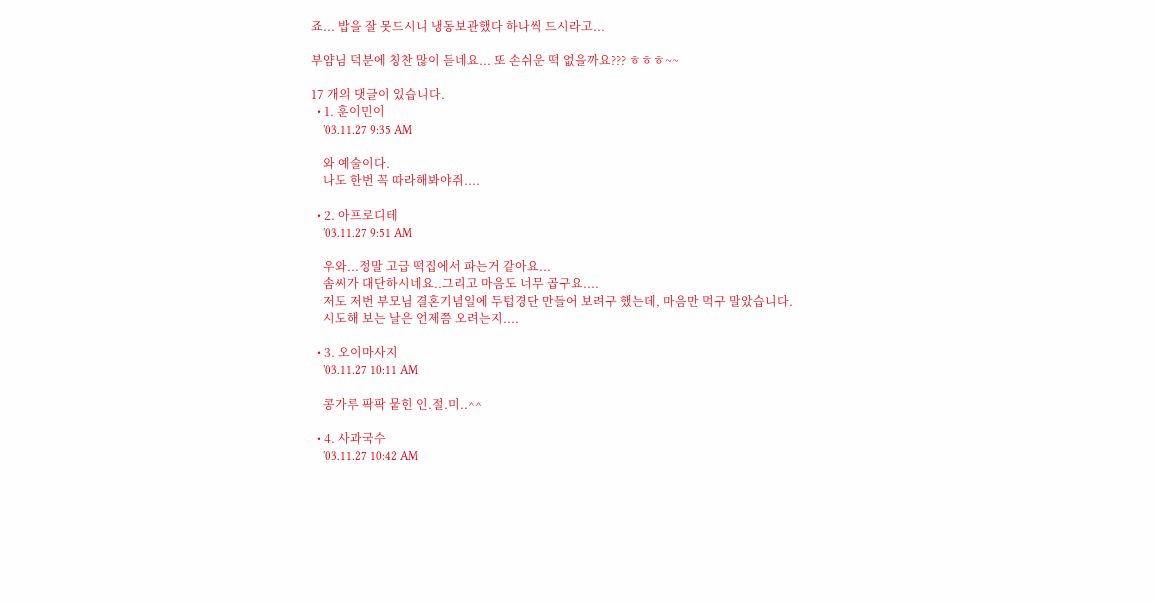죠... 밥을 잘 못드시니 냉동보관했다 하나씩 드시라고...

부얌님 덕분에 칭찬 많이 듣네요... 또 손쉬운 떡 없을까요??? ㅎㅎㅎ~~

17 개의 댓글이 있습니다.
  • 1. 훈이민이
    '03.11.27 9:35 AM

    와 예술이다.
    나도 한번 꼭 따라해봐야쥐....

  • 2. 아프로디테
    '03.11.27 9:51 AM

    우와...정말 고급 떡집에서 파는거 같아요...
    솜씨가 대단하시네요..그리고 마음도 너무 곱구요....
    저도 저번 부모님 결혼기념일에 두텁경단 만들어 보려구 했는데, 마음만 먹구 말았습니다.
    시도해 보는 날은 언제쯤 오려는지....

  • 3. 오이마사지
    '03.11.27 10:11 AM

    콩가루 팍팍 뭍힌 인.절.미..^^

  • 4. 사과국수
    '03.11.27 10:42 AM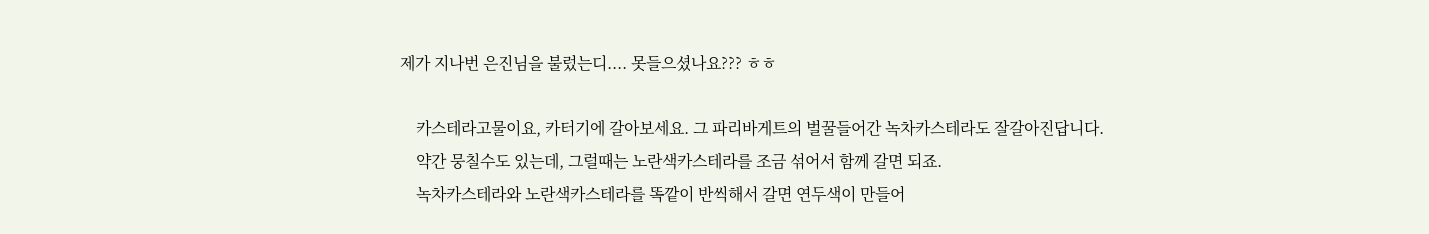제가 지나번 은진님을 불렀는디.... 못들으셨나요??? ㅎㅎ

    카스테라고물이요, 카터기에 갈아보세요. 그 파리바게트의 벌꿀들어간 녹차카스테라도 잘갈아진답니다.
    약간 뭉칠수도 있는데, 그럴때는 노란색카스테라를 조금 섞어서 함께 갈면 되죠.
    녹차카스테라와 노란색카스테라를 똑깥이 반씩해서 갈면 연두색이 만들어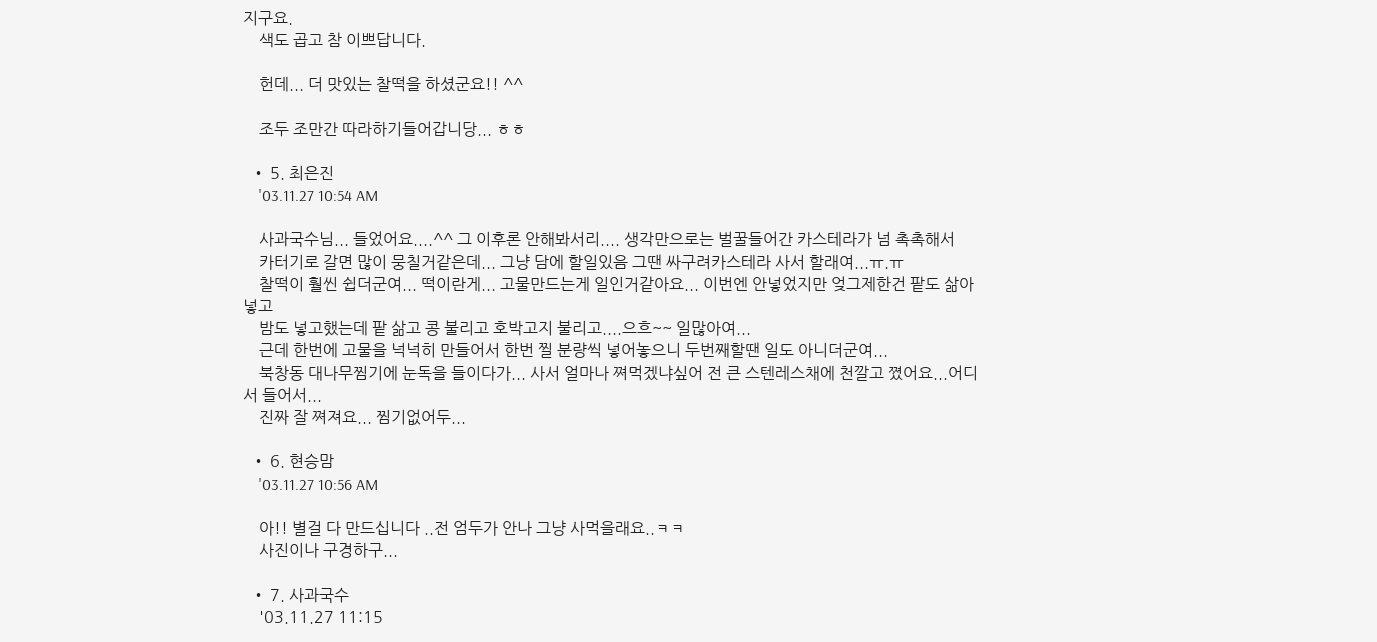지구요.
    색도 곱고 참 이쁘답니다.

    헌데... 더 맛있는 찰떡을 하셨군요!! ^^

    조두 조만간 따라하기들어갑니당... ㅎㅎ

  • 5. 최은진
    '03.11.27 10:54 AM

    사과국수님... 들었어요....^^ 그 이후론 안해봐서리.... 생각만으로는 벌꿀들어간 카스테라가 넘 촉촉해서
    카터기로 갈면 많이 뭉칠거같은데... 그냥 담에 할일있음 그땐 싸구려카스테라 사서 할래여...ㅠ.ㅠ
    찰떡이 훨씬 쉽더군여... 떡이란게... 고물만드는게 일인거같아요... 이번엔 안넣었지만 엊그제한건 팥도 삶아넣고
    밤도 넣고했는데 팥 삶고 콩 불리고 호박고지 불리고....으흐~~ 일많아여...
    근데 한번에 고물을 넉넉히 만들어서 한번 찔 분량씩 넣어놓으니 두번째할땐 일도 아니더군여...
    북창동 대나무찜기에 눈독을 들이다가... 사서 얼마나 쪄먹겠냐싶어 전 큰 스텐레스채에 천깔고 쪘어요...어디서 들어서...
    진짜 잘 쪄져요... 찜기없어두...

  • 6. 현승맘
    '03.11.27 10:56 AM

    아!! 별걸 다 만드십니다 ..전 엄두가 안나 그냥 사먹을래요..ㅋㅋ
    사진이나 구경하구...

  • 7. 사과국수
    '03.11.27 11:15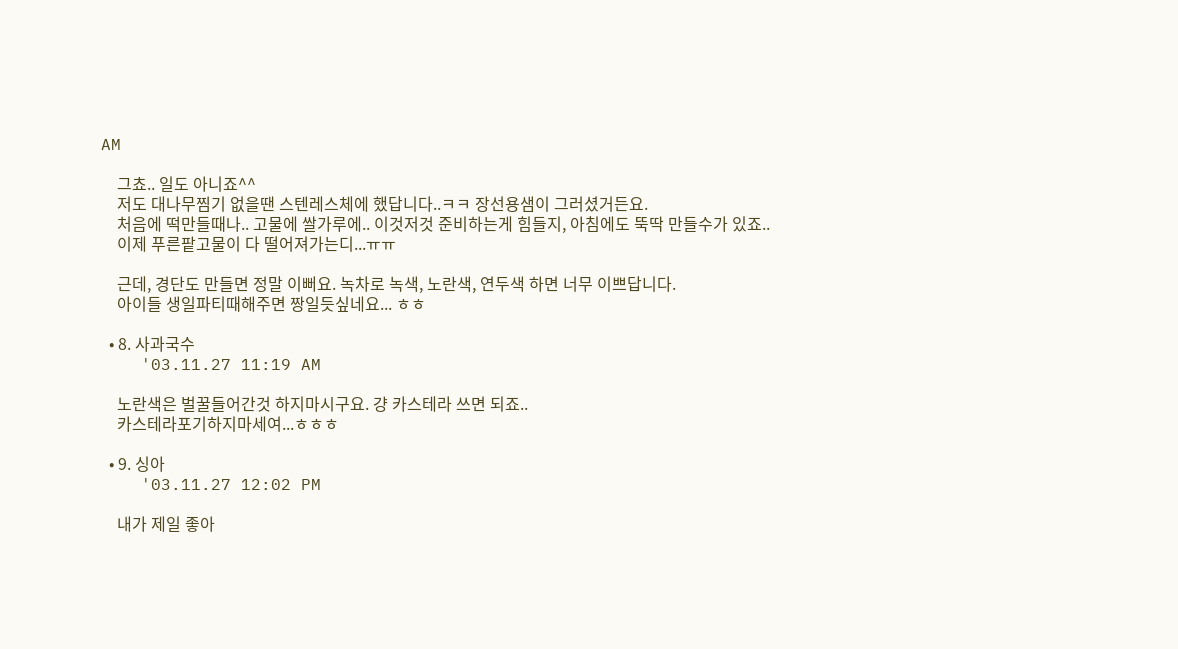AM

    그쵸.. 일도 아니죠^^
    저도 대나무찜기 없을땐 스텐레스체에 했답니다..ㅋㅋ 장선용샘이 그러셨거든요.
    처음에 떡만들때나.. 고물에 쌀가루에.. 이것저것 준비하는게 힘들지, 아침에도 뚝딱 만들수가 있죠..
    이제 푸른팥고물이 다 떨어져가는디...ㅠㅠ

    근데, 경단도 만들면 정말 이뻐요. 녹차로 녹색, 노란색, 연두색 하면 너무 이쁘답니다.
    아이들 생일파티때해주면 짱일듯싶네요... ㅎㅎ

  • 8. 사과국수
    '03.11.27 11:19 AM

    노란색은 벌꿀들어간것 하지마시구요. 걍 카스테라 쓰면 되죠..
    카스테라포기하지마세여...ㅎㅎㅎ

  • 9. 싱아
    '03.11.27 12:02 PM

    내가 제일 좋아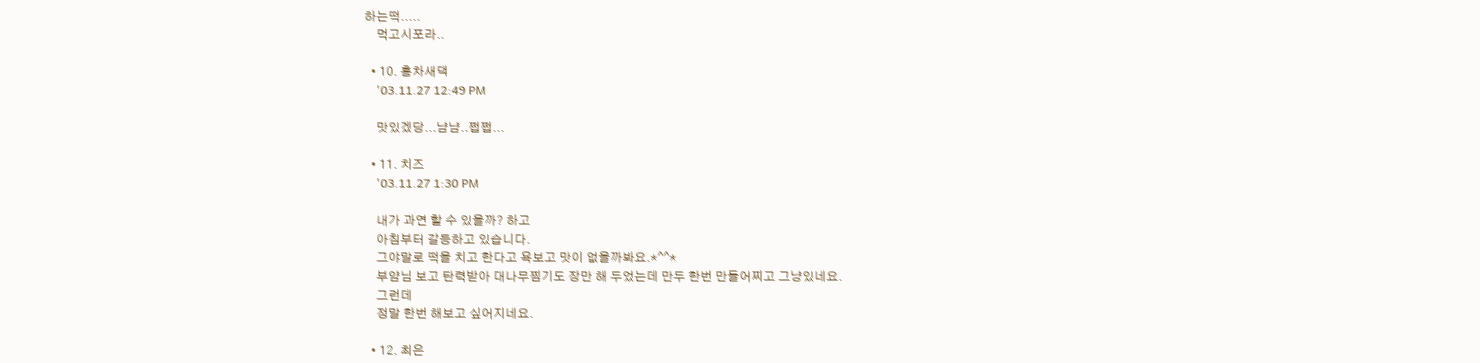하는떡.....
    먹고시포라..

  • 10. 홍차새댁
    '03.11.27 12:49 PM

    맛있겠당...냠냠..쩝쩝...

  • 11. 치즈
    '03.11.27 1:30 PM

    내가 과연 할 수 있을까? 하고
    아침부터 갈등하고 있습니다.
    그야말로 떡을 치고 한다고 욕보고 맛이 없을까봐요.*^^*
    부얌님 보고 탄력받아 대나무찜기도 장만 해 두었는데 만두 한번 만들어찌고 그냥있네요.
    그런데
    정말 한번 해보고 싶어지네요.

  • 12. 최은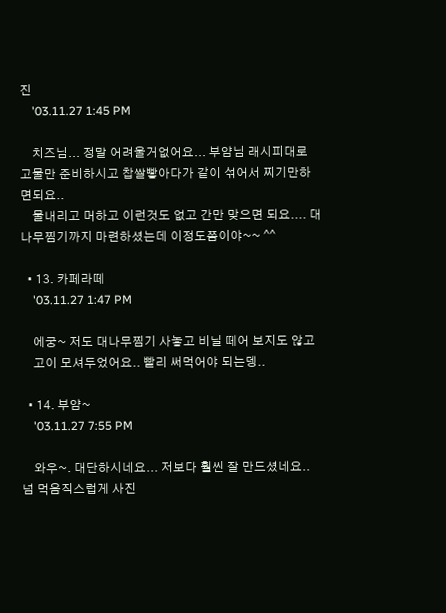진
    '03.11.27 1:45 PM

    치즈님... 정말 어려울거없어요... 부얌님 래시피대로 고물만 준비하시고 찹쌀빻아다가 같이 섞어서 찌기만하면되요..
    물내리고 머하고 이런것도 없고 간만 맞으면 되요.... 대나무찜기까지 마련하셨는데 이정도쯤이야~~ ^^

  • 13. 카페라떼
    '03.11.27 1:47 PM

    에궁~ 저도 대나무찜기 사놓고 비닐 떼어 보지도 않고
    고이 모셔두었어요.. 빨리 써먹어야 되는뎅..

  • 14. 부얌~
    '03.11.27 7:55 PM

    와우~. 대단하시네요... 저보다 훨씬 잘 만드셨네요.. 넘 먹음직스럽게 사진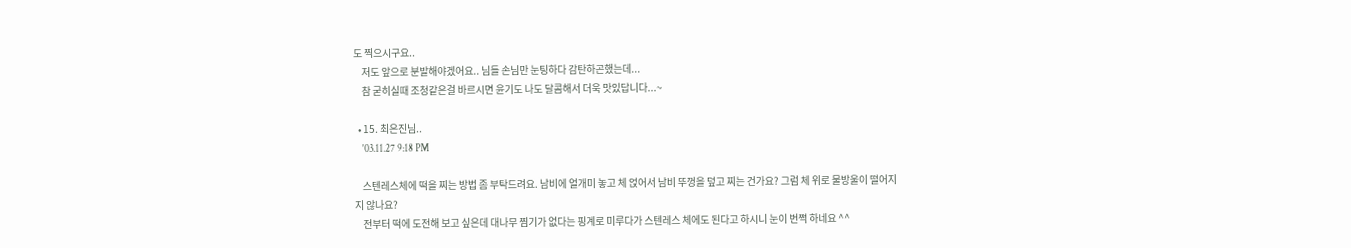도 찍으시구요..
    저도 앞으로 분발해야겠어요.. 님들 손님만 눈팅하다 감탄하곤했는데...
    참 굳히실때 조청같은걸 바르시면 윤기도 나도 달콤해서 더욱 맛있답니다...~

  • 15. 최은진님..
    '03.11.27 9:18 PM

    스텐레스체에 떡을 찌는 방법 좀 부탁드려요. 남비에 얼개미 놓고 체 얹어서 남비 뚜껑을 덮고 찌는 건가요? 그럼 체 위로 물방울이 떨어지지 않나요?
    전부터 떡에 도전해 보고 싶은데 대나무 찜기가 없다는 핑계로 미루다가 스텐레스 체에도 된다고 하시니 눈이 번쩍 하네요 ^^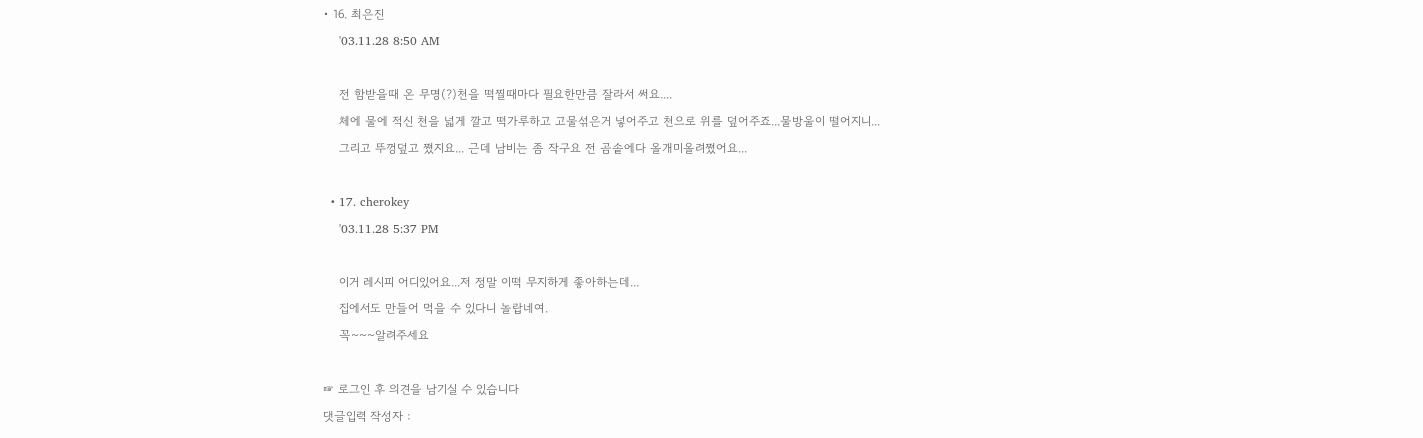• 16. 최은진
    '03.11.28 8:50 AM

    전 함받을때 온 무명(?)천을 떡찔때마다 필요한만큼 잘라서 써요....
    체에 물에 적신 천을 넓게 깔고 떡가루하고 고물섞은거 넣어주고 천으로 위를 덮어주죠...물방울이 떨어지니...
    그리고 뚜껑덮고 쪘지요... 근데 남비는 좀 작구요 전 곰솥에다 올개미올려쪘어요...

  • 17. cherokey
    '03.11.28 5:37 PM

    이거 레시피 어디있어요...저 정말 이떡 무지하게 좋아하는데...
    집에서도 만들어 먹을 수 있다니 놀랍네여.
    꼭~~~알려주세요

☞ 로그인 후 의견을 남기실 수 있습니다
댓글입력 작성자 :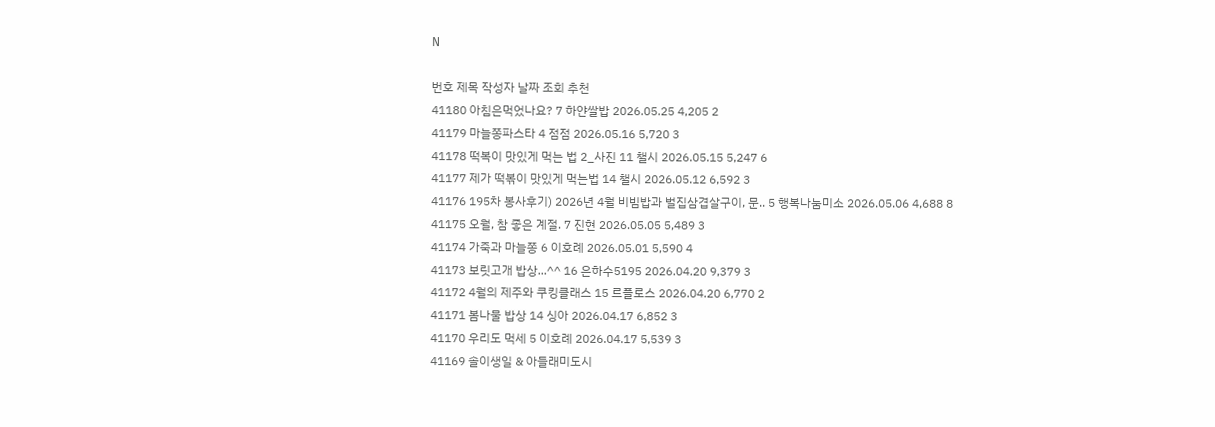N

번호 제목 작성자 날짜 조회 추천
41180 아침은먹었나요? 7 하얀쌀밥 2026.05.25 4,205 2
41179 마늘쫑파스타 4 점점 2026.05.16 5,720 3
41178 떡복이 맛있게 먹는 법 2_사진 11 챌시 2026.05.15 5,247 6
41177 제가 떡볶이 맛있게 먹는법 14 챌시 2026.05.12 6,592 3
41176 195차 봉사후기) 2026년 4월 비빔밥과 벌집삼겹살구이, 문.. 5 행복나눔미소 2026.05.06 4,688 8
41175 오월, 참 좋은 계절. 7 진현 2026.05.05 5,489 3
41174 가죽과 마늘쫑 6 이호례 2026.05.01 5,590 4
41173 보릿고개 밥상...^^ 16 은하수5195 2026.04.20 9,379 3
41172 4월의 제주와 쿠킹클래스 15 르플로스 2026.04.20 6,770 2
41171 봄나물 밥상 14 싱아 2026.04.17 6,852 3
41170 우리도 먹세 5 이호례 2026.04.17 5,539 3
41169 솔이생일 & 아들래미도시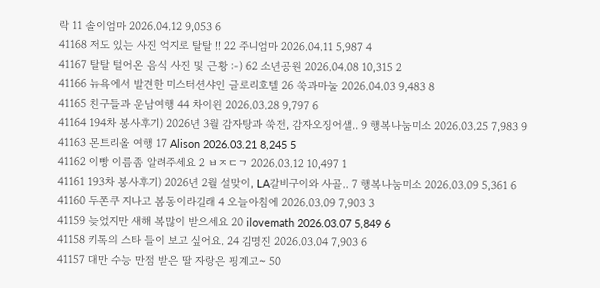락 11 솔이엄마 2026.04.12 9,053 6
41168 저도 있는 사진 억지로 탈탈 !! 22 주니엄마 2026.04.11 5,987 4
41167 탈탈 털어온 음식 사진 및 근황 :-) 62 소년공원 2026.04.08 10,315 2
41166 뉴욕에서 발견한 미스터션샤인 글로리호텔 26 쑥과마눌 2026.04.03 9,483 8
41165 친구들과 운남여행 44 차이윈 2026.03.28 9,797 6
41164 194차 봉사후기) 2026년 3월 감자탕과 쑥전, 감자오징어샐.. 9 행복나눔미소 2026.03.25 7,983 9
41163 몬트리올 여행 17 Alison 2026.03.21 8,245 5
41162 이빵 이름좀 알려주세요 2 ㅂㅈㄷㄱ 2026.03.12 10,497 1
41161 193차 봉사후기) 2026년 2월 설맞이, LA갈비구이와 사골.. 7 행복나눔미소 2026.03.09 5,361 6
41160 두쫀쿠 지나고 봄동이라길래 4 오늘아침에 2026.03.09 7,903 3
41159 늦었지만 새해 복많이 받으세요 20 ilovemath 2026.03.07 5,849 6
41158 키톡의 스타 들이 보고 싶어요. 24 김명진 2026.03.04 7,903 6
41157 대만 수능 만점 받은 딸 자랑은 핑계고~ 50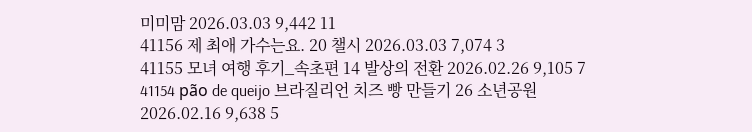미미맘 2026.03.03 9,442 11
41156 제 최애 가수는요. 20 챌시 2026.03.03 7,074 3
41155 모녀 여행 후기_속초편 14 발상의 전환 2026.02.26 9,105 7
41154 pão de queijo 브라질리언 치즈 빵 만들기 26 소년공원 2026.02.16 9,638 5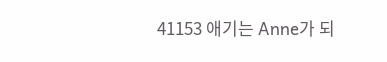41153 애기는 Anne가 되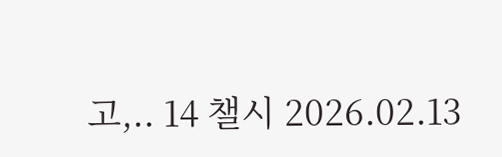고,.. 14 챌시 2026.02.13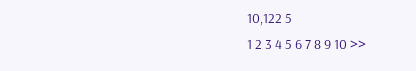10,122 5
1 2 3 4 5 6 7 8 9 10 >>